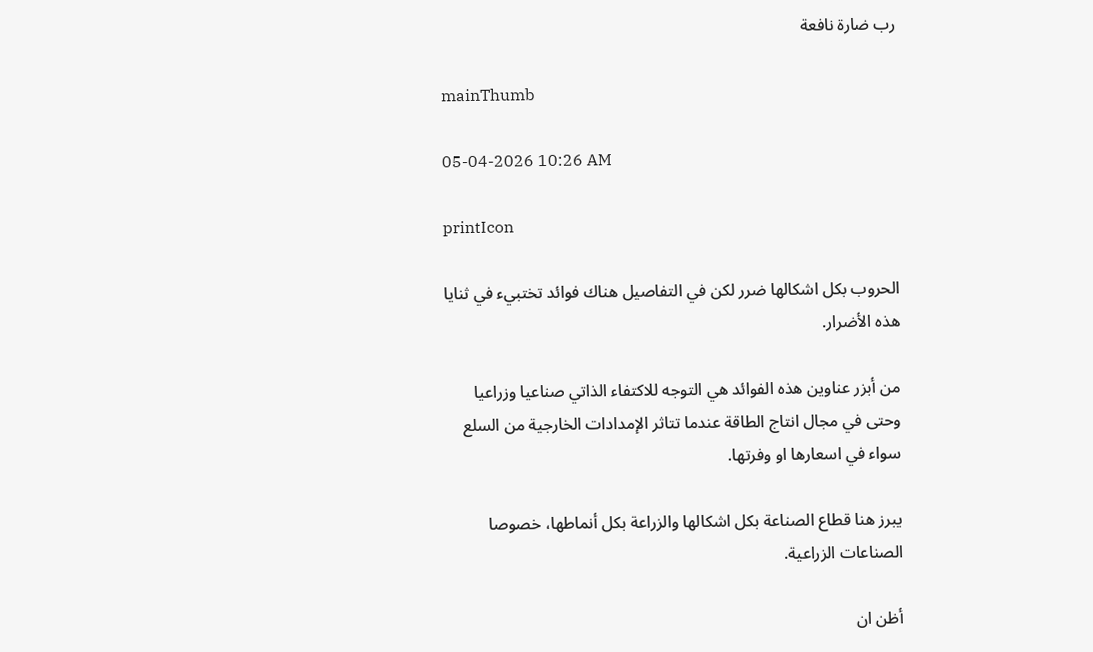رب ضارة نافعة

mainThumb

05-04-2026 10:26 AM

printIcon

الحروب بكل اشكالها ضرر لكن في التفاصيل هناك فوائد تختبيء في ثنايا هذه الأضرار.

من أبزر عناوين هذه الفوائد هي التوجه للاكتفاء الذاتي صناعيا وزراعيا وحتى في مجال انتاج الطاقة عندما تتاثر الإمدادات الخارجية من السلع سواء في اسعارها او وفرتها.

يبرز هنا قطاع الصناعة بكل اشكالها والزراعة بكل أنماطها، خصوصا الصناعات الزراعية.

أظن ان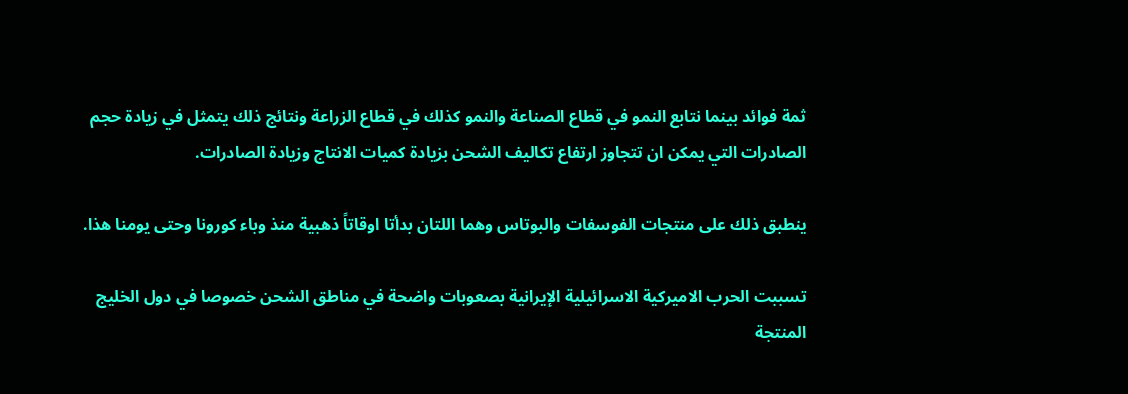ثمة فوائد بينما نتابع النمو في قطاع الصناعة والنمو كذلك في قطاع الزراعة ونتائج ذلك يتمثل في زيادة حجم الصادرات التي يمكن ان تتجاوز ارتفاع تكاليف الشحن بزيادة كميات الانتاج وزيادة الصادرات.

ينطبق ذلك على منتجات الفوسفات والبوتاس وهما اللتان بدأتا اوقاتاً ذهبية منذ وباء كورونا وحتى يومنا هذا.

تسببت الحرب الاميركية الاسرائيلية الإيرانية بصعوبات واضحة في مناطق الشحن خصوصا في دول الخليج المنتجة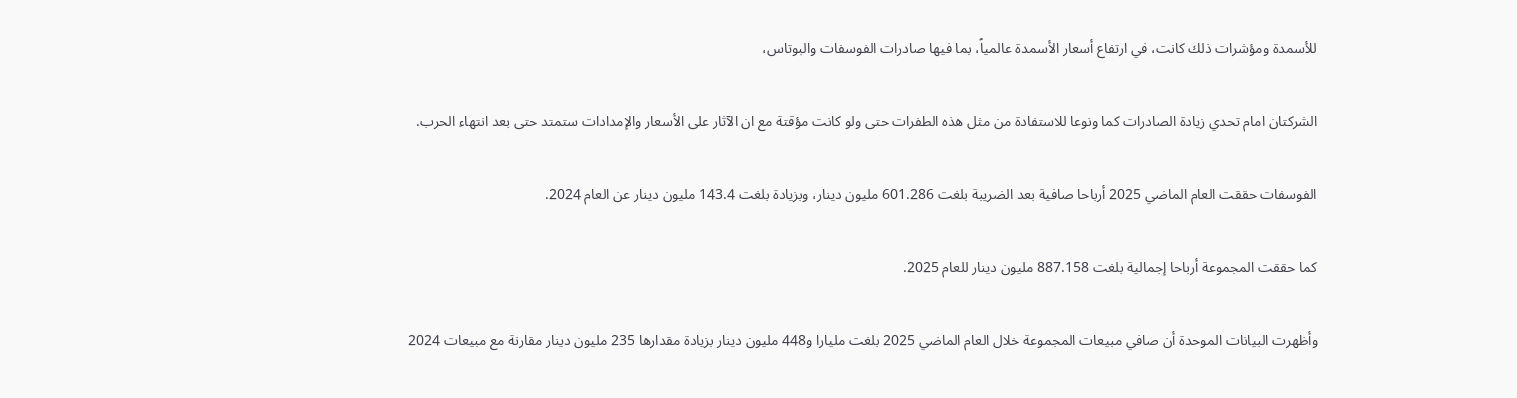للأسمدة ومؤشرات ذلك كانت، في ارتفاع أسعار الأسمدة عالمياً، بما فيها صادرات الفوسفات والبوتاس،

الشركتان امام تحدي زيادة الصادرات كما ونوعا للاستفادة من مثل هذه الطفرات حتى ولو كانت مؤقتة مع ان الآثار على الأسعار والإمدادات ستمتد حتى بعد انتهاء الحرب.

الفوسفات حققت العام الماضي 2025 أرباحا صافية بعد الضريبة بلغت 601.286 مليون دينار، وبزيادة بلغت 143.4 مليون دينار عن العام 2024.

كما حققت المجموعة أرباحا إجمالية بلغت 887.158 مليون دينار للعام 2025.

وأظهرت البيانات الموحدة أن صافي مبيعات المجموعة خلال العام الماضي 2025 بلغت مليارا و448 مليون دينار بزيادة مقدارها 235 مليون دينار مقارنة مع مبيعات 2024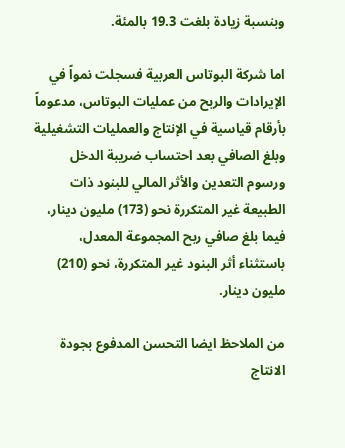وبنسبة زيادة بلغت 19.3 بالمئة.

اما شركة البوتاس العربية فسجلت نمواً في الإيرادات والربح من عمليات البوتاس، مدعوماً بأرقام قياسية في الإنتاج والعمليات التشغيلية وبلغ الصافي بعد احتساب ضريبة الدخل ورسوم التعدين والأثر المالي للبنود ذات الطبيعة غير المتكررة نحو (173) مليون دينار، فيما بلغ صافي ربح المجموعة المعدل، باستثناء أثر البنود غير المتكررة، نحو (210) مليون دينار.

من الملاحظ ايضا التحسن المدفوع بجودة الانتاج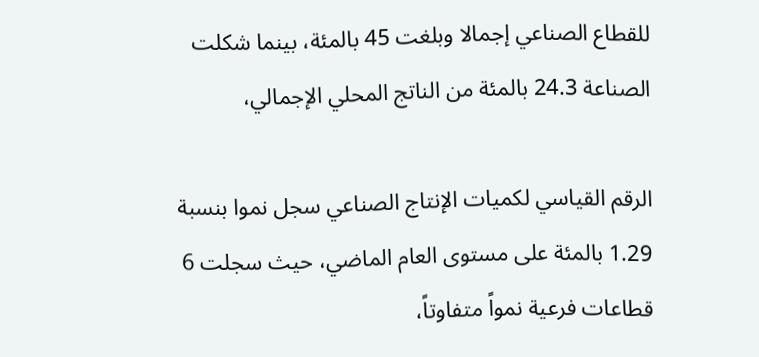للقطاع الصناعي إجمالا وبلغت 45 بالمئة، بينما شكلت الصناعة 24.3 بالمئة من الناتج المحلي الإجمالي،

الرقم القياسي لكميات الإنتاج الصناعي سجل نموا بنسبة 1.29 بالمئة على مستوى العام الماضي، حيث سجلت 6 قطاعات فرعية نمواً متفاوتاً،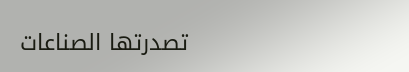تصدرتها الصناعات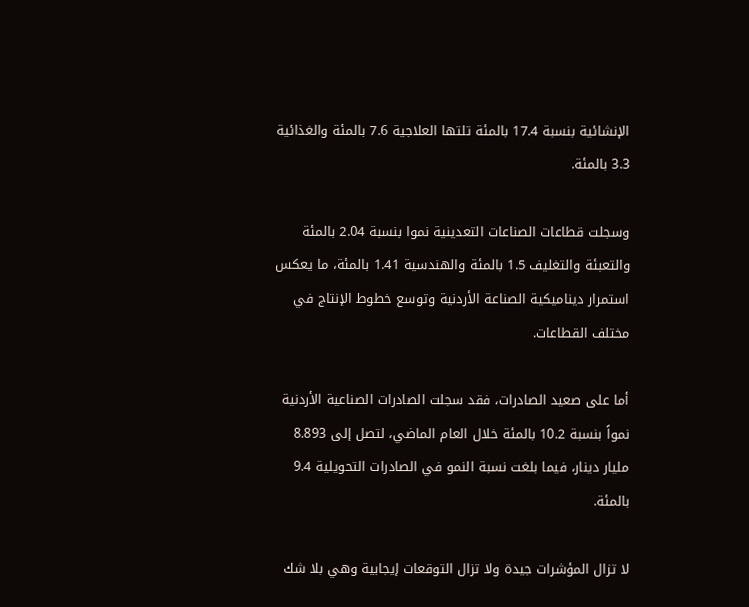الإنشائية بنسبة 17.4 بالمئة تلتها العلاجية 7.6 بالمئة والغذائية 3.3 بالمئة.

وسجلت قطاعات الصناعات التعدينية نموا بنسبة 2.04 بالمئة والتعبئة والتغليف 1.5 بالمئة والهندسية 1.41 بالمئة، ما يعكس استمرار ديناميكية الصناعة الأردنية وتوسع خطوط الإنتاج في مختلف القطاعات.

أما على صعيد الصادرات، فقد سجلت الصادرات الصناعية الأردنية نمواً بنسبة 10.2 بالمئة خلال العام الماضي، لتصل إلى 8.893 مليار دينار، فيما بلغت نسبة النمو في الصادرات التحويلية 9.4 بالمئة.

لا تزال المؤشرات جيدة ولا تزال التوقعات إيجابية وهي بلا شك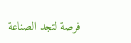فرصة لتجد الصناعة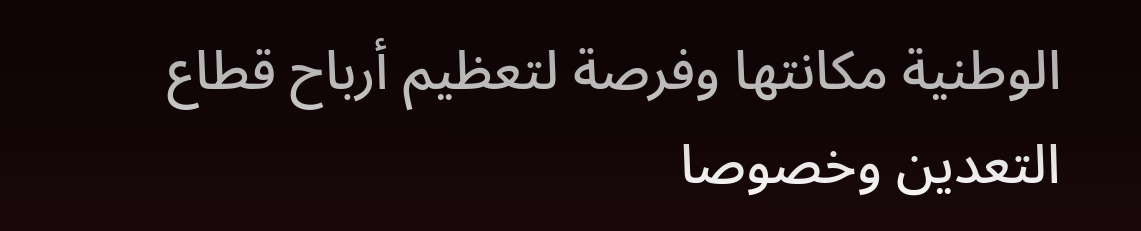الوطنية مكانتها وفرصة لتعظيم أرباح قطاع التعدين وخصوصا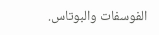الفوسفات والبوتاس.